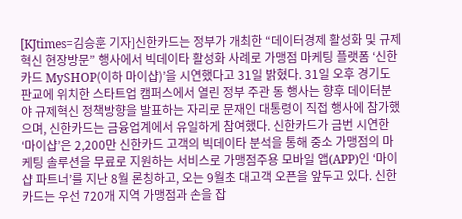[KJtimes=김승훈 기자]신한카드는 정부가 개최한 “데이터경제 활성화 및 규제혁신 현장방문” 행사에서 빅데이타 활성화 사례로 가맹점 마케팅 플랫폼 ‘신한카드 MySHOP(이하 마이샵)’을 시연했다고 31일 밝혔다. 31일 오후 경기도 판교에 위치한 스타트업 캠퍼스에서 열린 정부 주관 동 행사는 향후 데이터분야 규제혁신 정책방향을 발표하는 자리로 문재인 대통령이 직접 행사에 참가했으며, 신한카드는 금융업계에서 유일하게 참여했다. 신한카드가 금번 시연한 ‘마이샵’은 2,200만 신한카드 고객의 빅데이타 분석을 통해 중소 가맹점의 마케팅 솔루션을 무료로 지원하는 서비스로 가맹점주용 모바일 앱(APP)인 ‘마이샵 파트너’를 지난 8월 론칭하고, 오는 9월초 대고객 오픈을 앞두고 있다. 신한카드는 우선 720개 지역 가맹점과 손을 잡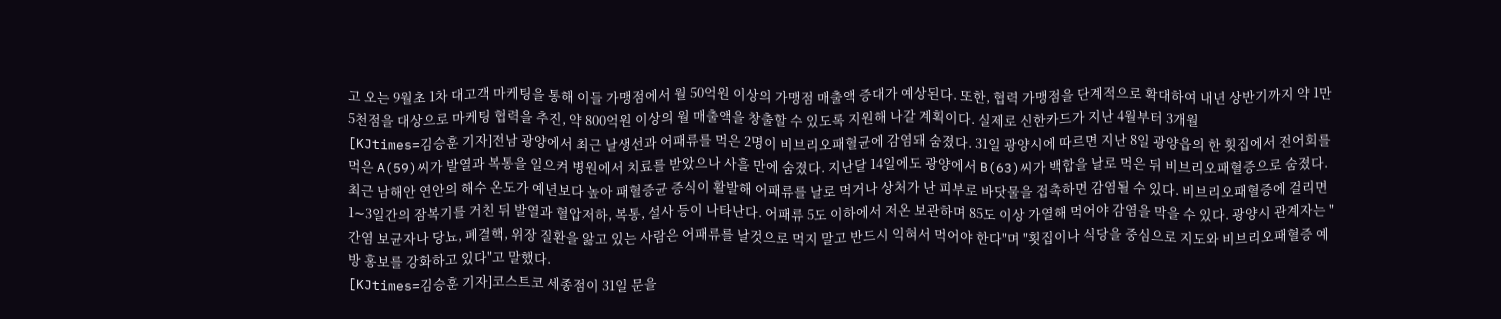고 오는 9월초 1차 대고객 마케팅을 통해 이들 가맹점에서 월 50억원 이상의 가맹점 매출액 증대가 예상된다. 또한, 협력 가맹점을 단계적으로 확대하여 내년 상반기까지 약 1만 5천점을 대상으로 마케팅 협력을 추진, 약 800억원 이상의 월 매출액을 창출할 수 있도록 지원해 나갈 계획이다. 실제로 신한카드가 지난 4월부터 3개월
[KJtimes=김승훈 기자]전남 광양에서 최근 날생선과 어패류를 먹은 2명이 비브리오패혈균에 감염돼 숨졌다. 31일 광양시에 따르면 지난 8일 광양읍의 한 횟집에서 전어회를 먹은 A(59)씨가 발열과 복통을 일으켜 병원에서 치료를 받았으나 사흘 만에 숨졌다. 지난달 14일에도 광양에서 B(63)씨가 백합을 날로 먹은 뒤 비브리오패혈증으로 숨졌다. 최근 남해안 연안의 해수 온도가 예년보다 높아 패혈증균 증식이 활발해 어패류를 날로 먹거나 상처가 난 피부로 바닷물을 접촉하면 감염될 수 있다. 비브리오패혈증에 걸리면 1∼3일간의 잠복기를 거친 뒤 발열과 혈압저하, 복통, 설사 등이 나타난다. 어패류 5도 이하에서 저온 보관하며 85도 이상 가열해 먹어야 감염을 막을 수 있다. 광양시 관계자는 "간염 보균자나 당뇨, 폐결핵, 위장 질환을 앓고 있는 사람은 어패류를 날것으로 먹지 말고 반드시 익혀서 먹어야 한다"며 "횟집이나 식당을 중심으로 지도와 비브리오패혈증 예방 홍보를 강화하고 있다"고 말했다.
[KJtimes=김승훈 기자]코스트코 세종점이 31일 문을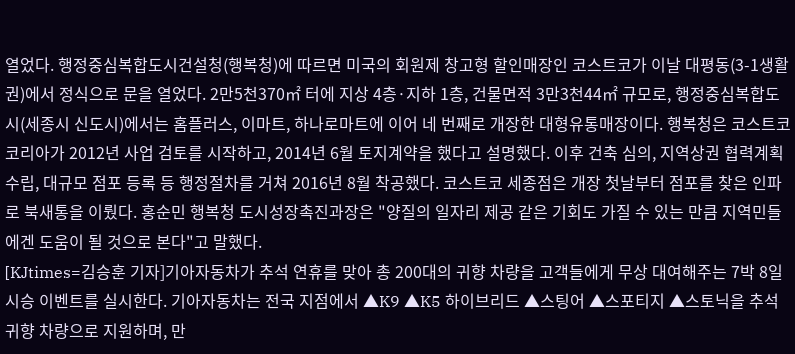열었다. 행정중심복합도시건설청(행복청)에 따르면 미국의 회원제 창고형 할인매장인 코스트코가 이날 대평동(3-1생활권)에서 정식으로 문을 열었다. 2만5천370㎡ 터에 지상 4층·지하 1층, 건물면적 3만3천44㎡ 규모로, 행정중심복합도시(세종시 신도시)에서는 홈플러스, 이마트, 하나로마트에 이어 네 번째로 개장한 대형유통매장이다. 행복청은 코스트코 코리아가 2012년 사업 검토를 시작하고, 2014년 6월 토지계약을 했다고 설명했다. 이후 건축 심의, 지역상권 협력계획 수립, 대규모 점포 등록 등 행정절차를 거쳐 2016년 8월 착공했다. 코스트코 세종점은 개장 첫날부터 점포를 찾은 인파로 북새통을 이뤘다. 홍순민 행복청 도시성장촉진과장은 "양질의 일자리 제공 같은 기회도 가질 수 있는 만큼 지역민들에겐 도움이 될 것으로 본다"고 말했다.
[KJtimes=김승훈 기자]기아자동차가 추석 연휴를 맞아 총 200대의 귀향 차량을 고객들에게 무상 대여해주는 7박 8일 시승 이벤트를 실시한다. 기아자동차는 전국 지점에서 ▲K9 ▲K5 하이브리드 ▲스팅어 ▲스포티지 ▲스토닉을 추석 귀향 차량으로 지원하며, 만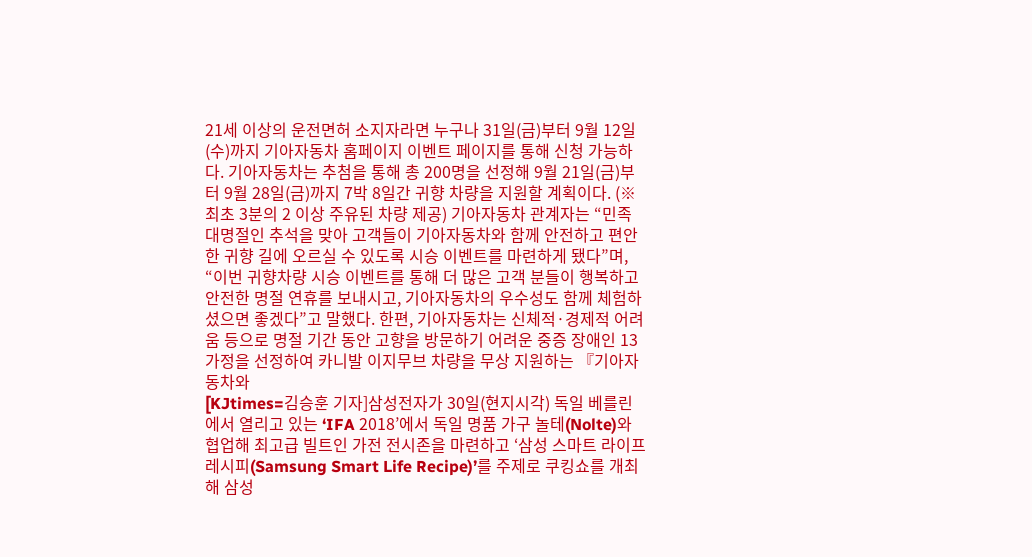21세 이상의 운전면허 소지자라면 누구나 31일(금)부터 9월 12일(수)까지 기아자동차 홈페이지 이벤트 페이지를 통해 신청 가능하다. 기아자동차는 추첨을 통해 총 200명을 선정해 9월 21일(금)부터 9월 28일(금)까지 7박 8일간 귀향 차량을 지원할 계획이다. (※ 최초 3분의 2 이상 주유된 차량 제공) 기아자동차 관계자는 “민족 대명절인 추석을 맞아 고객들이 기아자동차와 함께 안전하고 편안한 귀향 길에 오르실 수 있도록 시승 이벤트를 마련하게 됐다”며, “이번 귀향차량 시승 이벤트를 통해 더 많은 고객 분들이 행복하고 안전한 명절 연휴를 보내시고, 기아자동차의 우수성도 함께 체험하셨으면 좋겠다”고 말했다. 한편, 기아자동차는 신체적·경제적 어려움 등으로 명절 기간 동안 고향을 방문하기 어려운 중증 장애인 13 가정을 선정하여 카니발 이지무브 차량을 무상 지원하는 『기아자동차와
[KJtimes=김승훈 기자]삼성전자가 30일(현지시각) 독일 베를린에서 열리고 있는 ‘IFA 2018’에서 독일 명품 가구 놀테(Nolte)와 협업해 최고급 빌트인 가전 전시존을 마련하고 ‘삼성 스마트 라이프 레시피(Samsung Smart Life Recipe)’를 주제로 쿠킹쇼를 개최해 삼성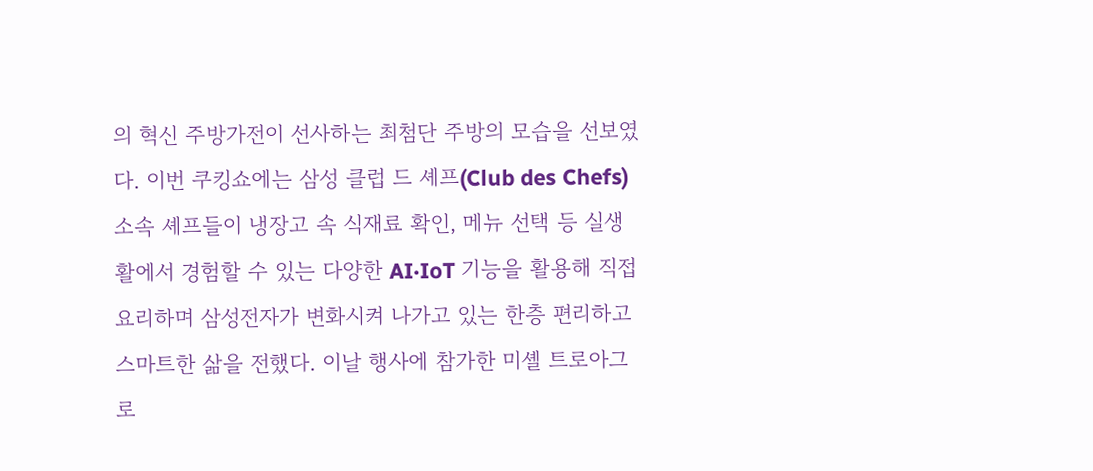의 혁신 주방가전이 선사하는 최첨단 주방의 모습을 선보였다. 이번 쿠킹쇼에는 삼성 클럽 드 셰프(Club des Chefs) 소속 셰프들이 냉장고 속 식재료 확인, 메뉴 선택 등 실생활에서 경험할 수 있는 다양한 AI·IoT 기능을 활용해 직접 요리하며 삼성전자가 변화시켜 나가고 있는 한층 편리하고 스마트한 삶을 전했다. 이날 행사에 참가한 미셸 트로아그로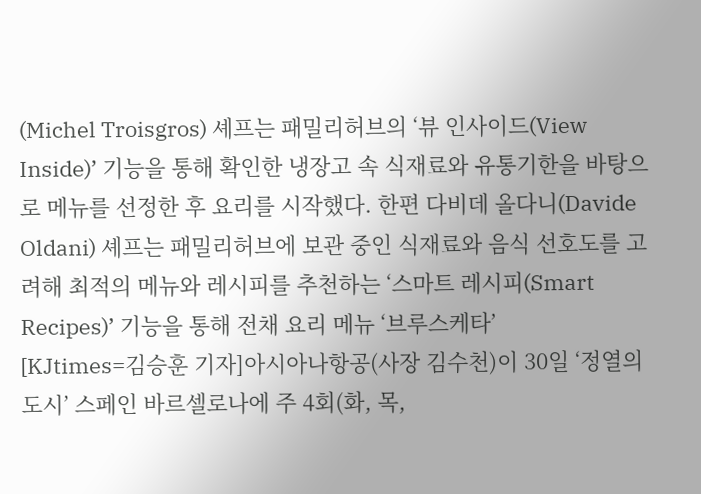(Michel Troisgros) 셰프는 패밀리허브의 ‘뷰 인사이드(View Inside)’ 기능을 통해 확인한 냉장고 속 식재료와 유통기한을 바탕으로 메뉴를 선정한 후 요리를 시작했다. 한편 다비데 올다니(Davide Oldani) 셰프는 패밀리허브에 보관 중인 식재료와 음식 선호도를 고려해 최적의 메뉴와 레시피를 추천하는 ‘스마트 레시피(Smart Recipes)’ 기능을 통해 전채 요리 메뉴 ‘브루스케타’
[KJtimes=김승훈 기자]아시아나항공(사장 김수천)이 30일 ‘정열의 도시’ 스페인 바르셀로나에 주 4회(화, 목,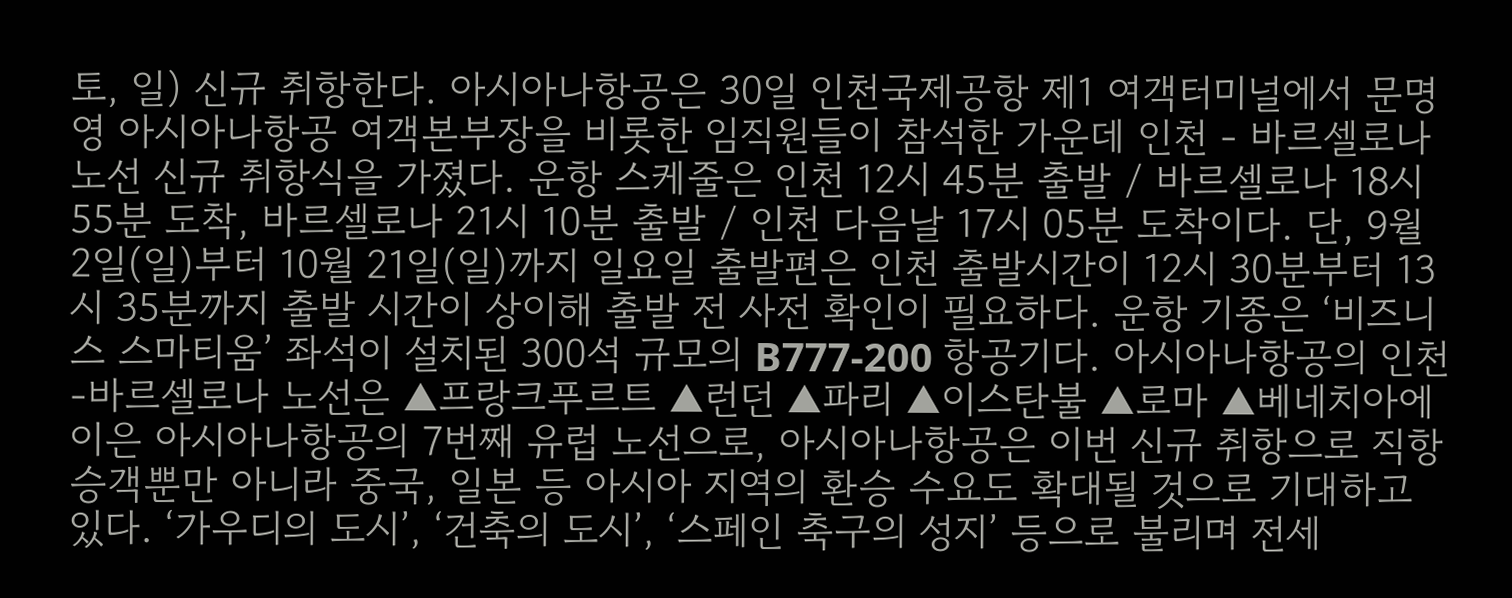토, 일) 신규 취항한다. 아시아나항공은 30일 인천국제공항 제1 여객터미널에서 문명영 아시아나항공 여객본부장을 비롯한 임직원들이 참석한 가운데 인천 - 바르셀로나 노선 신규 취항식을 가졌다. 운항 스케줄은 인천 12시 45분 출발 / 바르셀로나 18시 55분 도착, 바르셀로나 21시 10분 출발 / 인천 다음날 17시 05분 도착이다. 단, 9월 2일(일)부터 10월 21일(일)까지 일요일 출발편은 인천 출발시간이 12시 30분부터 13시 35분까지 출발 시간이 상이해 출발 전 사전 확인이 필요하다. 운항 기종은 ‘비즈니스 스마티움’ 좌석이 설치된 300석 규모의 B777-200 항공기다. 아시아나항공의 인천-바르셀로나 노선은 ▲프랑크푸르트 ▲런던 ▲파리 ▲이스탄불 ▲로마 ▲베네치아에 이은 아시아나항공의 7번째 유럽 노선으로, 아시아나항공은 이번 신규 취항으로 직항 승객뿐만 아니라 중국, 일본 등 아시아 지역의 환승 수요도 확대될 것으로 기대하고 있다. ‘가우디의 도시’, ‘건축의 도시’, ‘스페인 축구의 성지’ 등으로 불리며 전세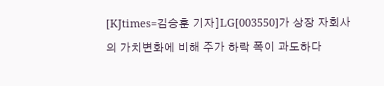[KJtimes=김승훈 기자]LG[003550]가 상장 자회사의 가치변화에 비해 주가 하락 폭이 과도하다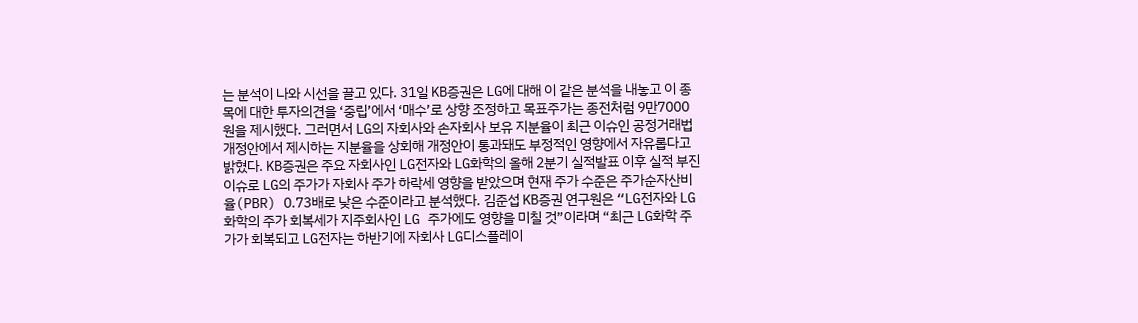는 분석이 나와 시선을 끌고 있다. 31일 KB증권은 LG에 대해 이 같은 분석을 내놓고 이 종목에 대한 투자의견을 ‘중립’에서 ‘매수’로 상향 조정하고 목표주가는 종전처럼 9만7000원을 제시했다. 그러면서 LG의 자회사와 손자회사 보유 지분율이 최근 이슈인 공정거래법 개정안에서 제시하는 지분율을 상회해 개정안이 통과돼도 부정적인 영향에서 자유롭다고 밝혔다. KB증권은 주요 자회사인 LG전자와 LG화학의 올해 2분기 실적발표 이후 실적 부진 이슈로 LG의 주가가 자회사 주가 하락세 영향을 받았으며 현재 주가 수준은 주가순자산비율(PBR) 0.73배로 낮은 수준이라고 분석했다. 김준섭 KB증권 연구원은 “LG전자와 LG화학의 주가 회복세가 지주회사인 LG 주가에도 영향을 미칠 것”이라며 “최근 LG화학 주가가 회복되고 LG전자는 하반기에 자회사 LG디스플레이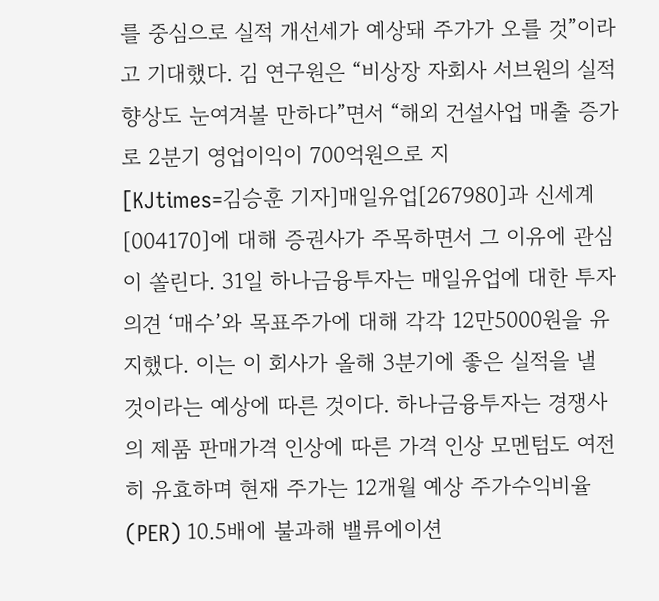를 중심으로 실적 개선세가 예상돼 주가가 오를 것”이라고 기대했다. 김 연구원은 “비상장 자회사 서브원의 실적 향상도 눈여겨볼 만하다”면서 “해외 건설사업 매출 증가로 2분기 영업이익이 700억원으로 지
[KJtimes=김승훈 기자]매일유업[267980]과 신세계[004170]에 대해 증권사가 주목하면서 그 이유에 관심이 쏠린다. 31일 하나금융투자는 매일유업에 대한 투자의견 ‘매수’와 목표주가에 대해 각각 12만5000원을 유지했다. 이는 이 회사가 올해 3분기에 좋은 실적을 낼 것이라는 예상에 따른 것이다. 하나금융투자는 경쟁사의 제품 판매가격 인상에 따른 가격 인상 모멘텀도 여전히 유효하며 현재 주가는 12개월 예상 주가수익비율(PER) 10.5배에 불과해 밸류에이션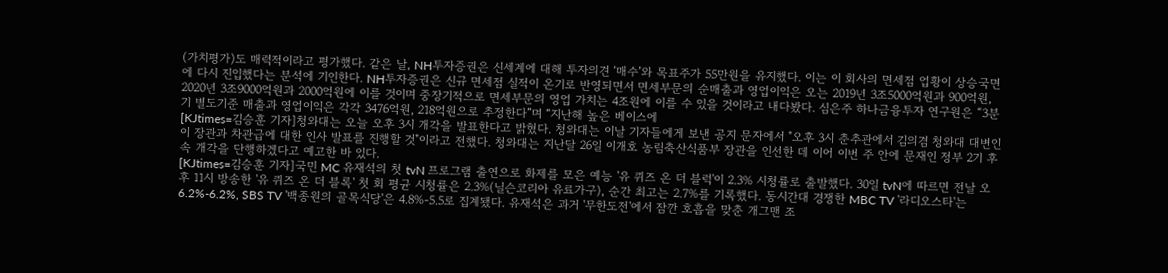(가치평가)도 매력적이라고 평가했다. 같은 날, NH투자증권은 신세계에 대해 투자의견 ‘매수’와 목표주가 55만원을 유지했다. 이는 이 회사의 면세점 업황이 상승국면에 다시 진입했다는 분석에 기인한다. NH투자증권은 신규 면세점 실적이 온기로 반영되면서 면세부문의 순매출과 영업이익은 오는 2019년 3조5000억원과 900억원, 2020년 3조9000억원과 2000억원에 이를 것이며 중장기적으로 면세부문의 영업 가치는 4조원에 이를 수 있을 것이라고 내다봤다. 심은주 하나금융투자 연구원은 “3분기 별도기준 매출과 영업이익은 각각 3476억원, 218억원으로 추정한다”며 “지난해 높은 베이스에
[KJtimes=김승훈 기자]청와대는 오늘 오후 3시 개각을 발표한다고 밝혔다. 청와대는 이날 기자들에게 보낸 공지 문자에서 "오후 3시 춘추관에서 김의겸 청와대 대변인이 장관과 차관급에 대한 인사 발표를 진행할 것"이라고 전했다. 청와대는 지난달 26일 이개호 농림축산식품부 장관을 인선한 데 이어 이번 주 안에 문재인 정부 2기 후속 개각을 단행하겠다고 예고한 바 있다.
[KJtimes=김승훈 기자]국민 MC 유재석의 첫 tvN 프로그램 출연으로 화제를 모은 예능 '유 퀴즈 온 더 블럭'이 2.3% 시청률로 출발했다. 30일 tvN에 따르면 전날 오후 11시 방송한 '유 퀴즈 온 더 블록' 첫 회 평균 시청률은 2.3%(닐슨코리아 유료가구), 순간 최고는 2.7%를 기록했다. 동시간대 경쟁한 MBC TV '라디오스타'는 6.2%-6.2%, SBS TV '백종원의 골목식당'은 4.8%-5.5로 집계됐다. 유재석은 과거 '무한도전'에서 잠깐 호흡을 맞춘 개그맨 조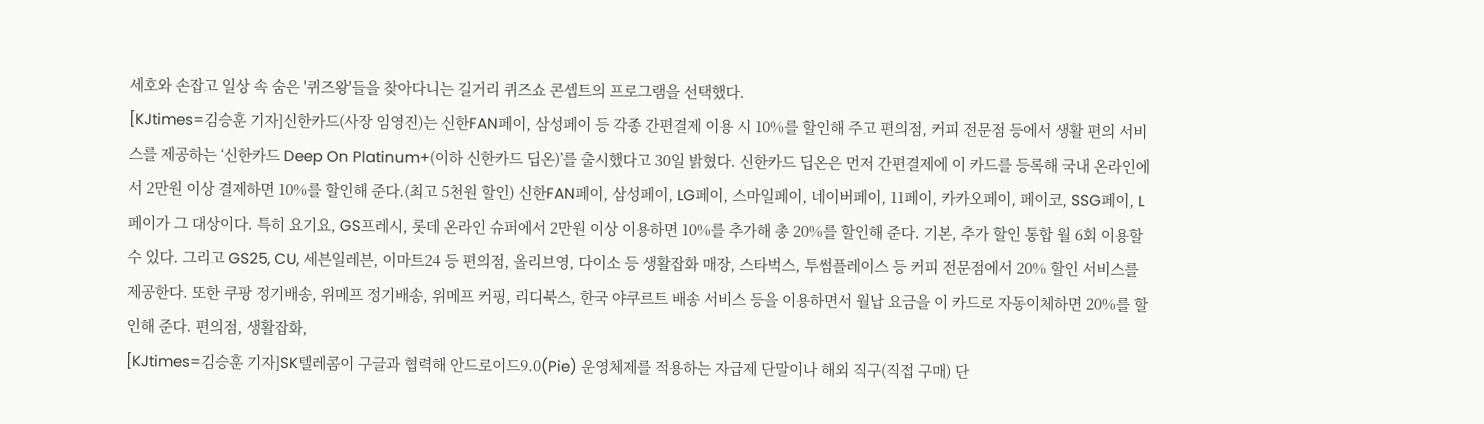세호와 손잡고 일상 속 숨은 '퀴즈왕'들을 찾아다니는 길거리 퀴즈쇼 콘셉트의 프로그램을 선택했다.
[KJtimes=김승훈 기자]신한카드(사장 임영진)는 신한FAN페이, 삼성페이 등 각종 간편결제 이용 시 10%를 할인해 주고 편의점, 커피 전문점 등에서 생활 편의 서비스를 제공하는 ‘신한카드 Deep On Platinum+(이하 신한카드 딥온)’를 출시했다고 30일 밝혔다. 신한카드 딥온은 먼저 간편결제에 이 카드를 등록해 국내 온라인에서 2만원 이상 결제하면 10%를 할인해 준다.(최고 5천원 할인) 신한FAN페이, 삼성페이, LG페이, 스마일페이, 네이버페이, 11페이, 카카오페이, 페이코, SSG페이, L페이가 그 대상이다. 특히 요기요, GS프레시, 롯데 온라인 슈퍼에서 2만원 이상 이용하면 10%를 추가해 총 20%를 할인해 준다. 기본, 추가 할인 통합 월 6회 이용할 수 있다. 그리고 GS25, CU, 세븐일레븐, 이마트24 등 편의점, 올리브영, 다이소 등 생활잡화 매장, 스타벅스, 투썸플레이스 등 커피 전문점에서 20% 할인 서비스를 제공한다. 또한 쿠팡 정기배송, 위메프 정기배송, 위메프 커핑, 리디북스, 한국 야쿠르트 배송 서비스 등을 이용하면서 월납 요금을 이 카드로 자동이체하면 20%를 할인해 준다. 편의점, 생활잡화,
[KJtimes=김승훈 기자]SK텔레콤이 구글과 협력해 안드로이드9.0(Pie) 운영체제를 적용하는 자급제 단말이나 해외 직구(직접 구매) 단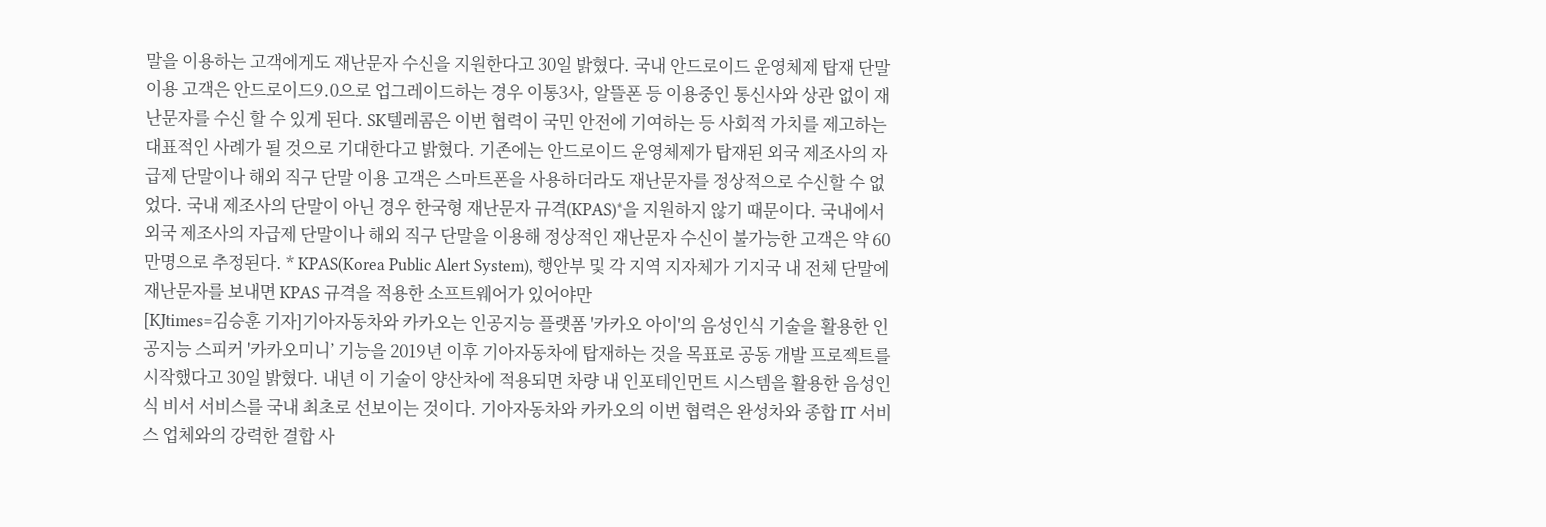말을 이용하는 고객에게도 재난문자 수신을 지원한다고 30일 밝혔다. 국내 안드로이드 운영체제 탑재 단말 이용 고객은 안드로이드9.0으로 업그레이드하는 경우 이통3사, 알뜰폰 등 이용중인 통신사와 상관 없이 재난문자를 수신 할 수 있게 된다. SK텔레콤은 이번 협력이 국민 안전에 기여하는 등 사회적 가치를 제고하는 대표적인 사례가 될 것으로 기대한다고 밝혔다. 기존에는 안드로이드 운영체제가 탑재된 외국 제조사의 자급제 단말이나 해외 직구 단말 이용 고객은 스마트폰을 사용하더라도 재난문자를 정상적으로 수신할 수 없었다. 국내 제조사의 단말이 아닌 경우 한국형 재난문자 규격(KPAS)*을 지원하지 않기 때문이다. 국내에서 외국 제조사의 자급제 단말이나 해외 직구 단말을 이용해 정상적인 재난문자 수신이 불가능한 고객은 약 60만명으로 추정된다. * KPAS(Korea Public Alert System), 행안부 및 각 지역 지자체가 기지국 내 전체 단말에 재난문자를 보내면 KPAS 규격을 적용한 소프트웨어가 있어야만
[KJtimes=김승훈 기자]기아자동차와 카카오는 인공지능 플랫폼 '카카오 아이'의 음성인식 기술을 활용한 인공지능 스피커 '카카오미니’ 기능을 2019년 이후 기아자동차에 탑재하는 것을 목표로 공동 개발 프로젝트를 시작했다고 30일 밝혔다. 내년 이 기술이 양산차에 적용되면 차량 내 인포테인먼트 시스템을 활용한 음성인식 비서 서비스를 국내 최초로 선보이는 것이다. 기아자동차와 카카오의 이번 협력은 완성차와 종합 IT 서비스 업체와의 강력한 결합 사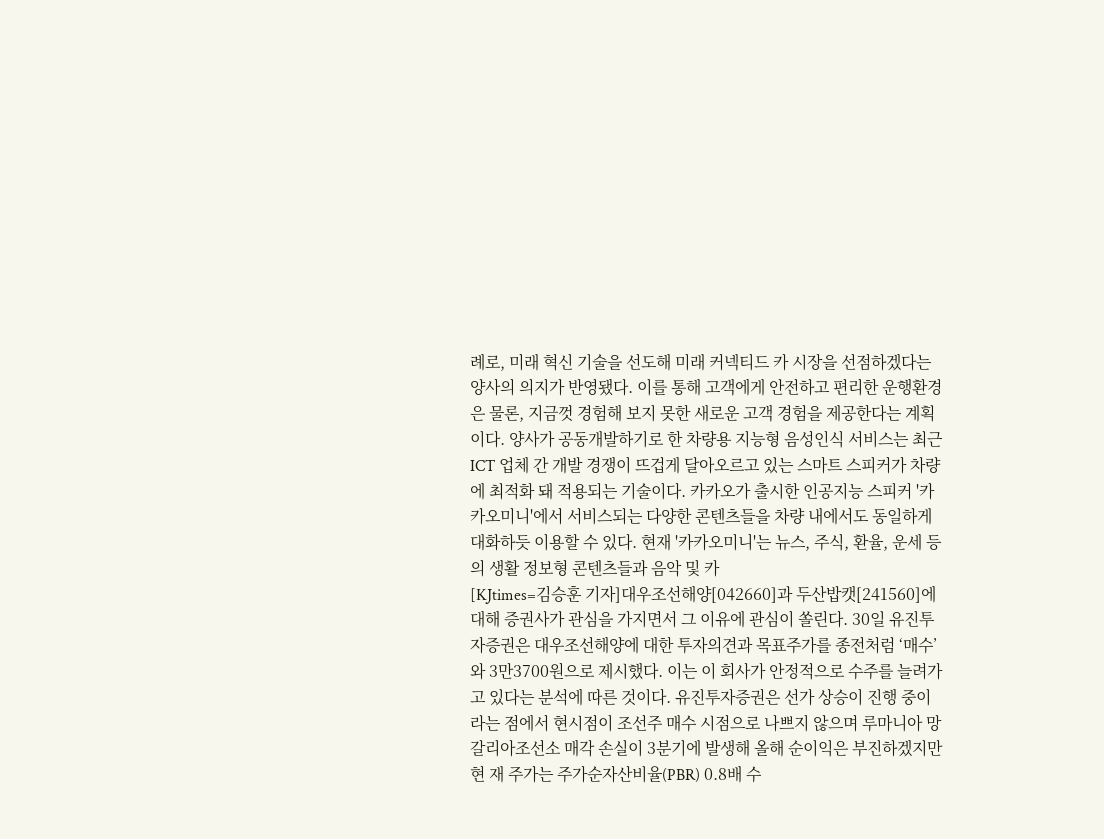례로, 미래 혁신 기술을 선도해 미래 커넥티드 카 시장을 선점하겠다는 양사의 의지가 반영됐다. 이를 통해 고객에게 안전하고 편리한 운행환경은 물론, 지금껏 경험해 보지 못한 새로운 고객 경험을 제공한다는 계획이다. 양사가 공동개발하기로 한 차량용 지능형 음성인식 서비스는 최근 ICT 업체 간 개발 경쟁이 뜨겁게 달아오르고 있는 스마트 스피커가 차량에 최적화 돼 적용되는 기술이다. 카카오가 출시한 인공지능 스피커 '카카오미니'에서 서비스되는 다양한 콘텐츠들을 차량 내에서도 동일하게 대화하듯 이용할 수 있다. 현재 '카카오미니'는 뉴스, 주식, 환율, 운세 등의 생활 정보형 콘텐츠들과 음악 및 카
[KJtimes=김승훈 기자]대우조선해양[042660]과 두산밥캣[241560]에 대해 증권사가 관심을 가지면서 그 이유에 관심이 쏠린다. 30일 유진투자증권은 대우조선해양에 대한 투자의견과 목표주가를 종전처럼 ‘매수’와 3만3700원으로 제시했다. 이는 이 회사가 안정적으로 수주를 늘려가고 있다는 분석에 따른 것이다. 유진투자증권은 선가 상승이 진행 중이라는 점에서 현시점이 조선주 매수 시점으로 나쁘지 않으며 루마니아 망갈리아조선소 매각 손실이 3분기에 발생해 올해 순이익은 부진하겠지만 현 재 주가는 주가순자산비율(PBR) 0.8배 수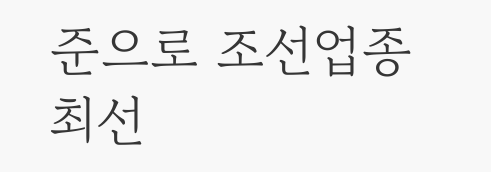준으로 조선업종 최선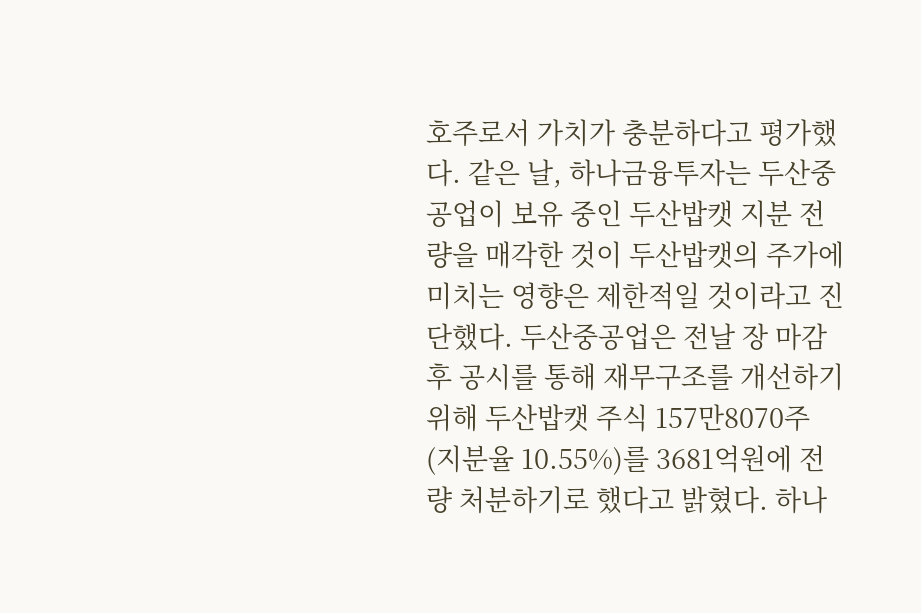호주로서 가치가 충분하다고 평가했다. 같은 날, 하나금융투자는 두산중공업이 보유 중인 두산밥캣 지분 전량을 매각한 것이 두산밥캣의 주가에 미치는 영향은 제한적일 것이라고 진단했다. 두산중공업은 전날 장 마감 후 공시를 통해 재무구조를 개선하기 위해 두산밥캣 주식 157만8070주(지분율 10.55%)를 3681억원에 전량 처분하기로 했다고 밝혔다. 하나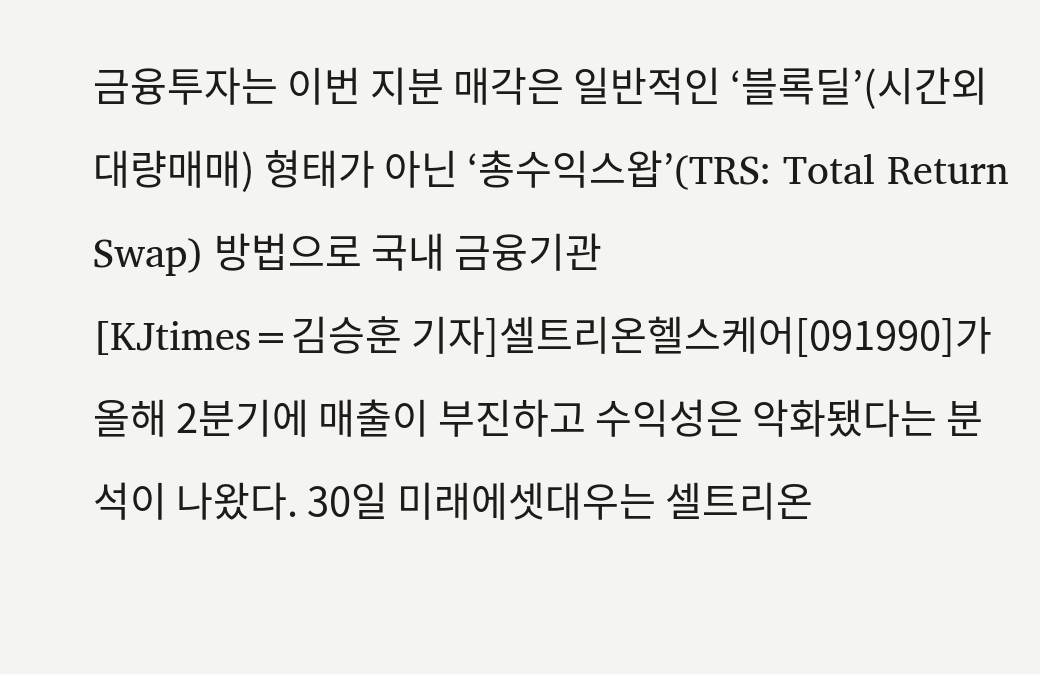금융투자는 이번 지분 매각은 일반적인 ‘블록딜’(시간외대량매매) 형태가 아닌 ‘총수익스왑’(TRS: Total Return Swap) 방법으로 국내 금융기관
[KJtimes=김승훈 기자]셀트리온헬스케어[091990]가 올해 2분기에 매출이 부진하고 수익성은 악화됐다는 분석이 나왔다. 30일 미래에셋대우는 셀트리온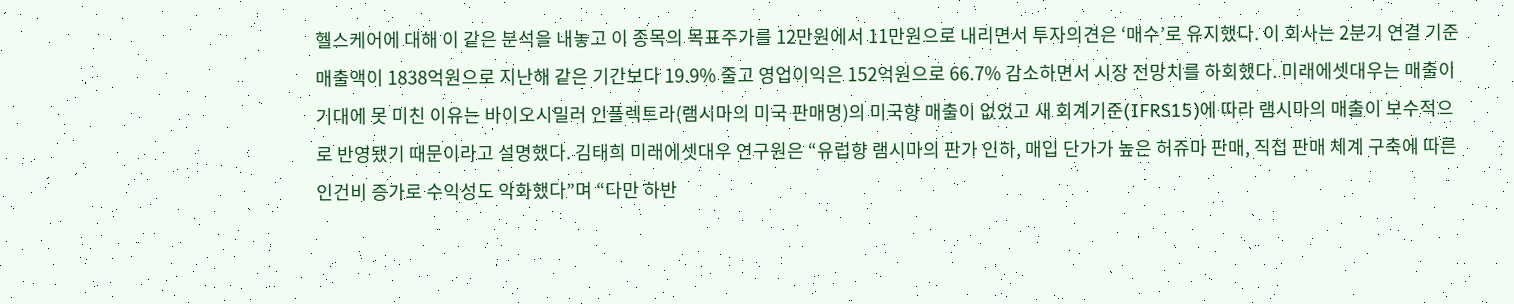헬스케어에 대해 이 같은 분석을 내놓고 이 종목의 목표주가를 12만원에서 11만원으로 내리면서 투자의견은 ‘매수’로 유지했다. 이 회사는 2분기 연결 기준 매출액이 1838억원으로 지난해 같은 기간보다 19.9% 줄고 영업이익은 152억원으로 66.7% 감소하면서 시장 전망치를 하회했다. 미래에셋대우는 매출이 기대에 못 미친 이유는 바이오시밀러 인플렉트라(램시마의 미국 판매명)의 미국향 매출이 없었고 새 회계기준(IFRS15)에 따라 램시마의 매출이 보수적으로 반영됐기 때문이라고 설명했다. 김태희 미래에셋대우 연구원은 “유럽향 램시마의 판가 인하, 매입 단가가 높은 허쥬마 판매, 직접 판매 체계 구축에 따른 인건비 증가로 수익성도 악화했다”며 “다만 하반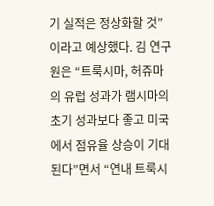기 실적은 정상화할 것”이라고 예상했다. 김 연구원은 “트룩시마, 허쥬마의 유럽 성과가 램시마의 초기 성과보다 좋고 미국에서 점유율 상승이 기대된다”면서 “연내 트룩시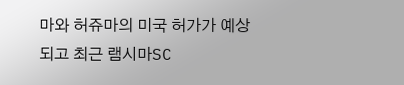마와 허쥬마의 미국 허가가 예상되고 최근 램시마SC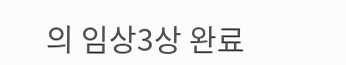의 임상3상 완료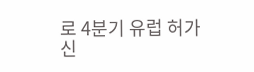로 4분기 유럽 허가 신